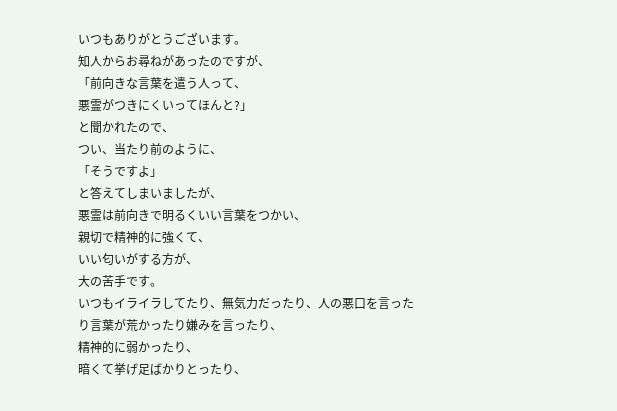いつもありがとうございます。
知人からお尋ねがあったのですが、
「前向きな言葉を遣う人って、
悪霊がつきにくいってほんと?」
と聞かれたので、
つい、当たり前のように、
「そうですよ」
と答えてしまいましたが、
悪霊は前向きで明るくいい言葉をつかい、
親切で精神的に強くて、
いい匂いがする方が、
大の苦手です。
いつもイライラしてたり、無気力だったり、人の悪口を言ったり言葉が荒かったり嫌みを言ったり、
精神的に弱かったり、
暗くて挙げ足ばかりとったり、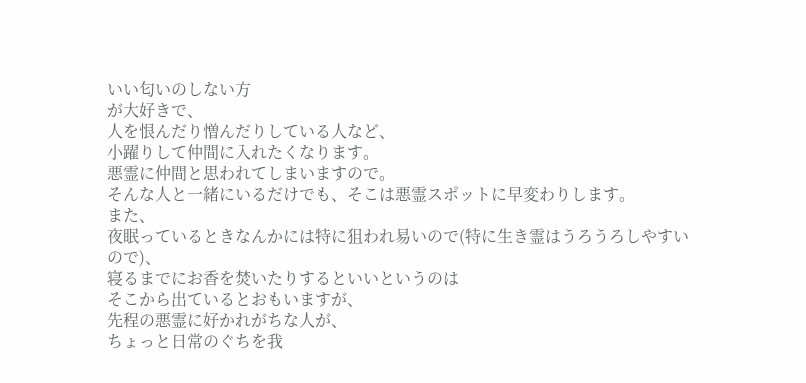いい匂いのしない方
が大好きで、
人を恨んだり憎んだりしている人など、
小躍りして仲間に入れたくなります。
悪霊に仲間と思われてしまいますので。
そんな人と一緒にいるだけでも、そこは悪霊スポットに早変わりします。
また、
夜眠っているときなんかには特に狙われ易いので(特に生き霊はうろうろしやすいので)、
寝るまでにお香を焚いたりするといいというのは
そこから出ているとおもいますが、
先程の悪霊に好かれがちな人が、
ちょっと日常のぐちを我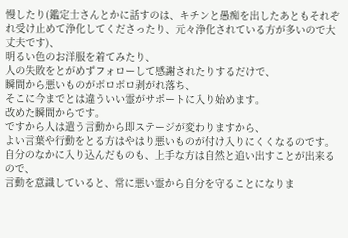慢したり(鑑定士さんとかに話すのは、キチンと愚痴を出したあともそれぞれ受け止めて浄化してくださったり、元々浄化されている方が多いので大丈夫です)、
明るい色のお洋服を着てみたり、
人の失敗をとがめずフォローして感謝されたりするだけで、
瞬間から悪いものがボロボロ剥がれ落ち、
そこに今までとは違ういい霊がサポートに入り始めます。
改めた瞬間からです。
ですから人は遣う言動から即ステージが変わりますから、
よい言葉や行動をとる方はやはり悪いものが付け入りにくくなるのです。
自分のなかに入り込んだものも、上手な方は自然と追い出すことが出来るので、
言動を意識していると、常に悪い霊から自分を守ることになりま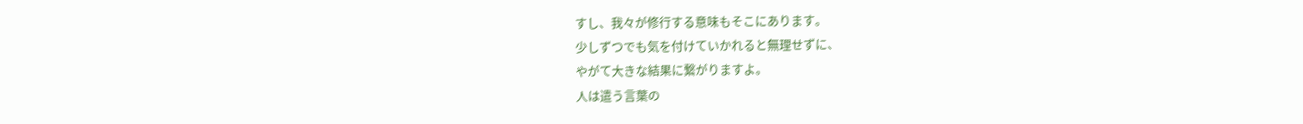すし、我々が修行する意味もそこにあります。
少しずつでも気を付けていかれると無理せずに、
やがて大きな結果に繋がりますよ。
人は遣う言葉の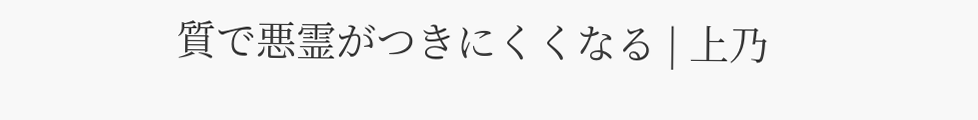質で悪霊がつきにくくなる | 上乃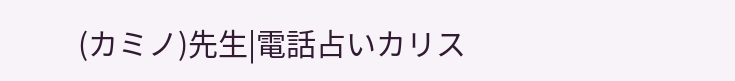(カミノ)先生|電話占いカリス